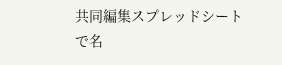共同編集スプレッドシートで名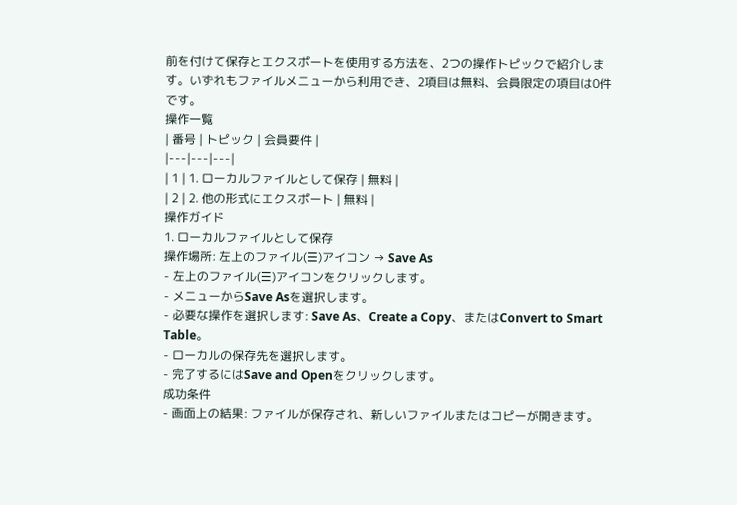前を付けて保存とエクスポートを使用する方法を、2つの操作トピックで紹介します。いずれもファイルメニューから利用でき、2項目は無料、会員限定の項目は0件です。
操作一覧
| 番号 | トピック | 会員要件 |
|---|---|---|
| 1 | 1. ローカルファイルとして保存 | 無料 |
| 2 | 2. 他の形式にエクスポート | 無料 |
操作ガイド
1. ローカルファイルとして保存
操作場所: 左上のファイル(☰)アイコン → Save As
- 左上のファイル(☰)アイコンをクリックします。
- メニューからSave Asを選択します。
- 必要な操作を選択します: Save As、Create a Copy、またはConvert to Smart Table。
- ローカルの保存先を選択します。
- 完了するにはSave and Openをクリックします。
成功条件
- 画面上の結果: ファイルが保存され、新しいファイルまたはコピーが開きます。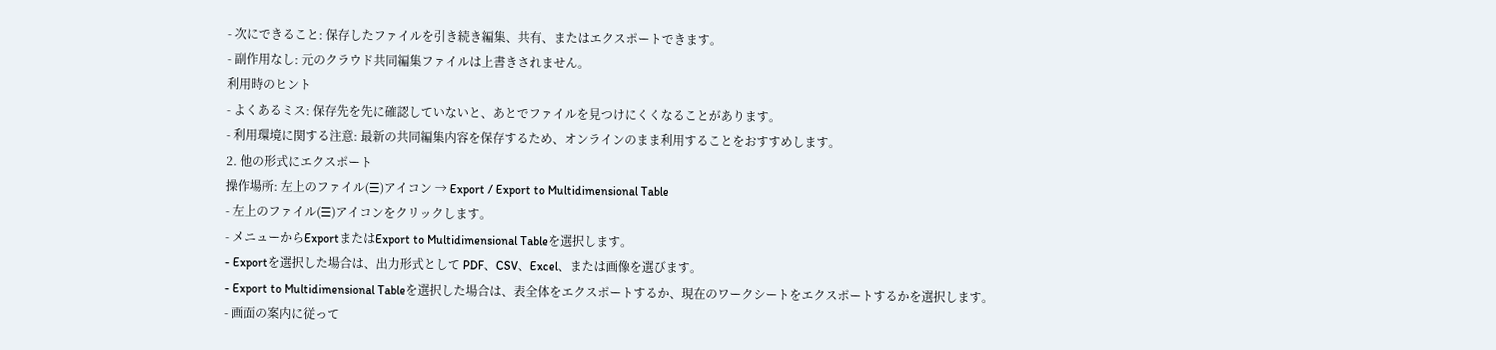- 次にできること: 保存したファイルを引き続き編集、共有、またはエクスポートできます。
- 副作用なし: 元のクラウド共同編集ファイルは上書きされません。
利用時のヒント
- よくあるミス: 保存先を先に確認していないと、あとでファイルを見つけにくくなることがあります。
- 利用環境に関する注意: 最新の共同編集内容を保存するため、オンラインのまま利用することをおすすめします。
2. 他の形式にエクスポート
操作場所: 左上のファイル(☰)アイコン → Export / Export to Multidimensional Table
- 左上のファイル(☰)アイコンをクリックします。
- メニューからExportまたはExport to Multidimensional Tableを選択します。
- Exportを選択した場合は、出力形式として PDF、CSV、Excel、または画像を選びます。
- Export to Multidimensional Tableを選択した場合は、表全体をエクスポートするか、現在のワークシートをエクスポートするかを選択します。
- 画面の案内に従って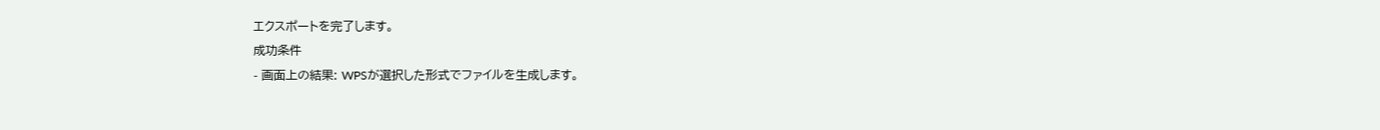エクスポートを完了します。
成功条件
- 画面上の結果: WPSが選択した形式でファイルを生成します。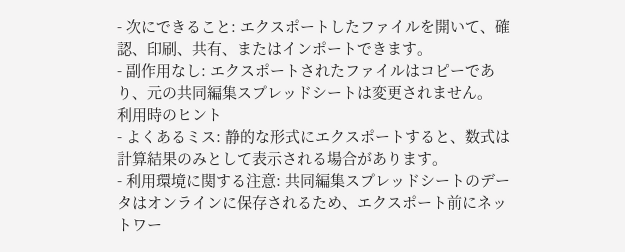- 次にできること: エクスポートしたファイルを開いて、確認、印刷、共有、またはインポートできます。
- 副作用なし: エクスポートされたファイルはコピーであり、元の共同編集スプレッドシートは変更されません。
利用時のヒント
- よくあるミス: 静的な形式にエクスポートすると、数式は計算結果のみとして表示される場合があります。
- 利用環境に関する注意: 共同編集スプレッドシートのデータはオンラインに保存されるため、エクスポート前にネットワー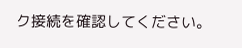ク接続を確認してください。